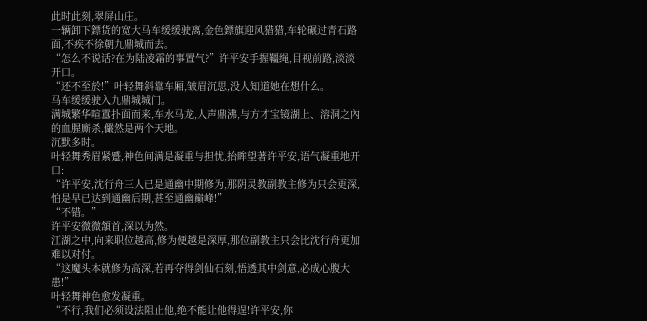此时此刻,翠屏山庄。
一辆卸下鏢货的宽大马车缓缓驶离,金色鏢旗迎风猎猎,车轮碾过青石路面,不疾不徐朝九鼎城而去。
“怎么不说话?在为陆凌霜的事置气?”许平安手握韁绳,目视前路,淡淡开口。
“还不至於!”叶轻舞斜靠车厢,皱眉沉思,没人知道她在想什么。
马车缓缓驶入九鼎城城门。
满城繁华喧囂扑面而来,车水马龙,人声鼎沸,与方才宝镜湖上、溶洞之內的血腥廝杀,儼然是两个天地。
沉默多时。
叶轻舞秀眉紧蹙,神色间满是凝重与担忧,抬眸望著许平安,语气凝重地开口:
“许平安,沈行舟三人已是通幽中期修为,那阴灵教副教主修为只会更深,怕是早已达到通幽后期,甚至通幽巔峰!”
“不错。”
许平安微微頷首,深以为然。
江湖之中,向来职位越高,修为便越是深厚,那位副教主只会比沈行舟更加难以对付。
“这魔头本就修为高深,若再夺得剑仙石刻,悟透其中剑意,必成心腹大患!”
叶轻舞神色愈发凝重。
“不行,我们必须设法阻止他,绝不能让他得逞!许平安,你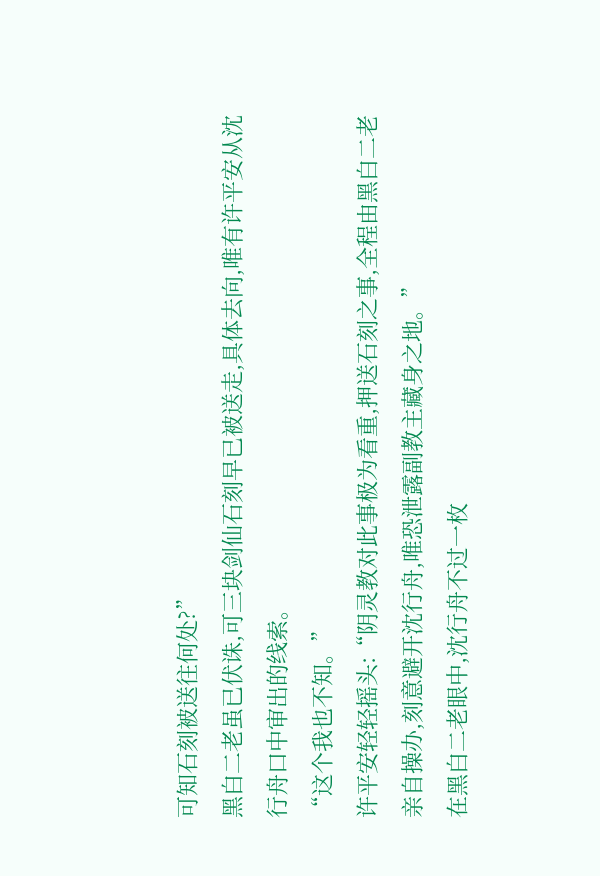可知石刻被送往何处?”
黑白二老虽已伏诛,可三块剑仙石刻早已被送走,具体去向,唯有许平安从沈行舟口中审出的线索。
“这个我也不知。”
许平安轻轻摇头:“阴灵教对此事极为看重,押送石刻之事,全程由黑白二老亲自操办,刻意避开沈行舟,唯恐泄露副教主藏身之地。”
在黑白二老眼中,沈行舟不过一枚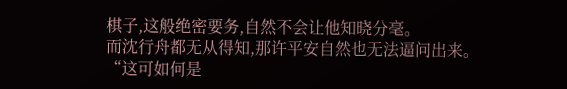棋子,这般绝密要务,自然不会让他知晓分毫。
而沈行舟都无从得知,那许平安自然也无法逼问出来。
“这可如何是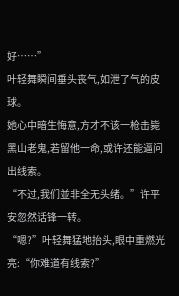好……”
叶轻舞瞬间垂头丧气,如泄了气的皮球。
她心中暗生悔意,方才不该一枪击毙黑山老鬼,若留他一命,或许还能逼问出线索。
“不过,我们並非全无头绪。”许平安忽然话锋一转。
“嗯?”叶轻舞猛地抬头,眼中重燃光亮:“你难道有线索?”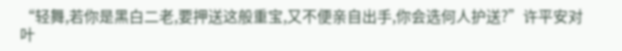“轻舞,若你是黑白二老,要押送这般重宝,又不便亲自出手,你会选何人护送?”许平安对叶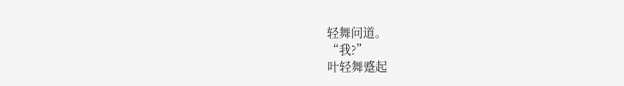轻舞问道。
“我?”
叶轻舞蹙起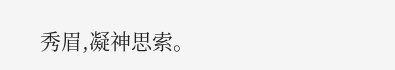秀眉,凝神思索。